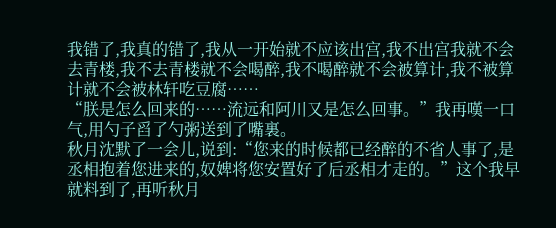我错了,我真的错了,我从一开始就不应该出宫,我不出宫我就不会去青楼,我不去青楼就不会喝醉,我不喝醉就不会被算计,我不被算计就不会被林轩吃豆腐……
“朕是怎么回来的……流远和阿川又是怎么回事。”我再嘆一口气,用勺子舀了勺粥送到了嘴裏。
秋月沈默了一会儿,说到:“您来的时候都已经醉的不省人事了,是丞相抱着您进来的,奴婢将您安置好了后丞相才走的。”这个我早就料到了,再听秋月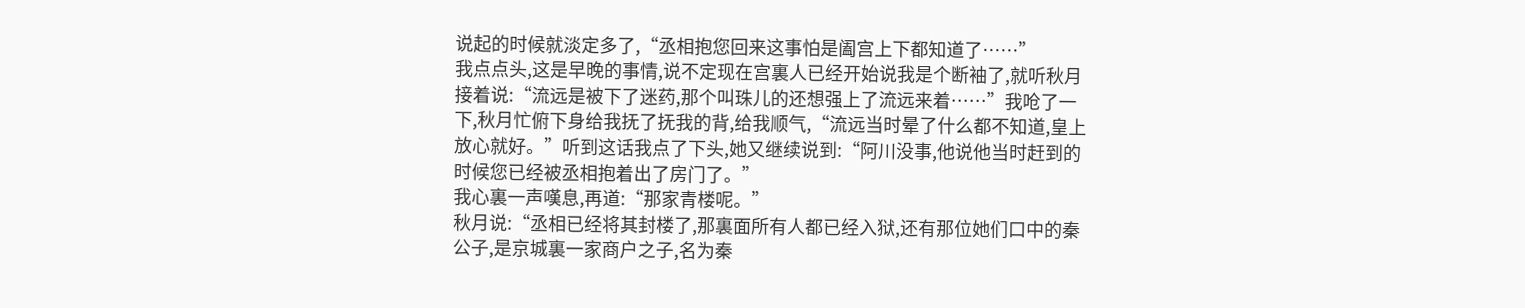说起的时候就淡定多了,“丞相抱您回来这事怕是阖宫上下都知道了……”
我点点头,这是早晚的事情,说不定现在宫裏人已经开始说我是个断袖了,就听秋月接着说:“流远是被下了迷药,那个叫珠儿的还想强上了流远来着……”我呛了一下,秋月忙俯下身给我抚了抚我的背,给我顺气,“流远当时晕了什么都不知道,皇上放心就好。”听到这话我点了下头,她又继续说到:“阿川没事,他说他当时赶到的时候您已经被丞相抱着出了房门了。”
我心裏一声嘆息,再道:“那家青楼呢。”
秋月说:“丞相已经将其封楼了,那裏面所有人都已经入狱,还有那位她们口中的秦公子,是京城裏一家商户之子,名为秦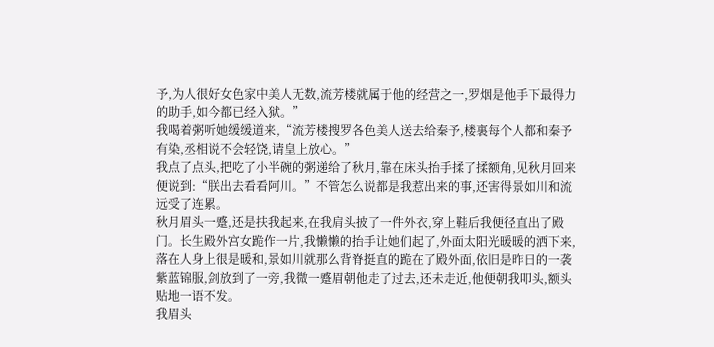予,为人很好女色家中美人无数,流芳楼就属于他的经营之一,罗烟是他手下最得力的助手,如今都已经入狱。”
我喝着粥听她缓缓道来,“流芳楼搜罗各色美人送去给秦予,楼裏每个人都和秦予有染,丞相说不会轻饶,请皇上放心。”
我点了点头,把吃了小半碗的粥递给了秋月,靠在床头抬手揉了揉额角,见秋月回来便说到:“朕出去看看阿川。”不管怎么说都是我惹出来的事,还害得景如川和流远受了连累。
秋月眉头一蹙,还是扶我起来,在我肩头披了一件外衣,穿上鞋后我便径直出了殿门。长生殿外宫女跪作一片,我懒懒的抬手让她们起了,外面太阳光暖暖的洒下来,落在人身上很是暖和,景如川就那么背脊挺直的跪在了殿外面,依旧是昨日的一袭紫蓝锦服,剑放到了一旁,我微一蹙眉朝他走了过去,还未走近,他便朝我叩头,额头贴地一语不发。
我眉头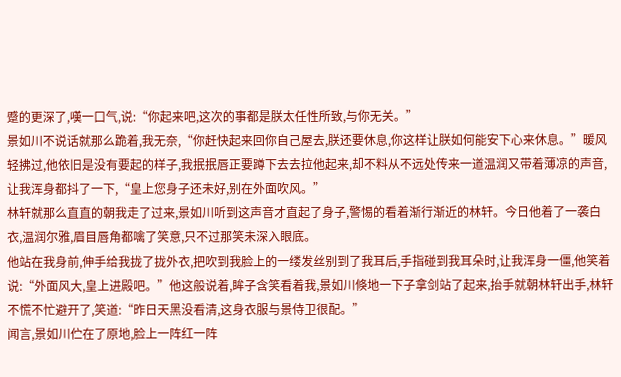蹙的更深了,嘆一口气,说:“你起来吧,这次的事都是朕太任性所致,与你无关。”
景如川不说话就那么跪着,我无奈,“你赶快起来回你自己屋去,朕还要休息,你这样让朕如何能安下心来休息。”暖风轻拂过,他依旧是没有要起的样子,我抿抿唇正要蹲下去去拉他起来,却不料从不远处传来一道温润又带着薄凉的声音,让我浑身都抖了一下,“皇上您身子还未好,别在外面吹风。”
林轩就那么直直的朝我走了过来,景如川听到这声音才直起了身子,警惕的看着渐行渐近的林轩。今日他着了一袭白衣,温润尔雅,眉目唇角都噙了笑意,只不过那笑未深入眼底。
他站在我身前,伸手给我拢了拢外衣,把吹到我脸上的一缕发丝别到了我耳后,手指碰到我耳朵时,让我浑身一僵,他笑着说:“外面风大,皇上进殿吧。”他这般说着,眸子含笑看着我,景如川倏地一下子拿剑站了起来,抬手就朝林轩出手,林轩不慌不忙避开了,笑道:“昨日天黑没看清,这身衣服与景侍卫很配。”
闻言,景如川伫在了原地,脸上一阵红一阵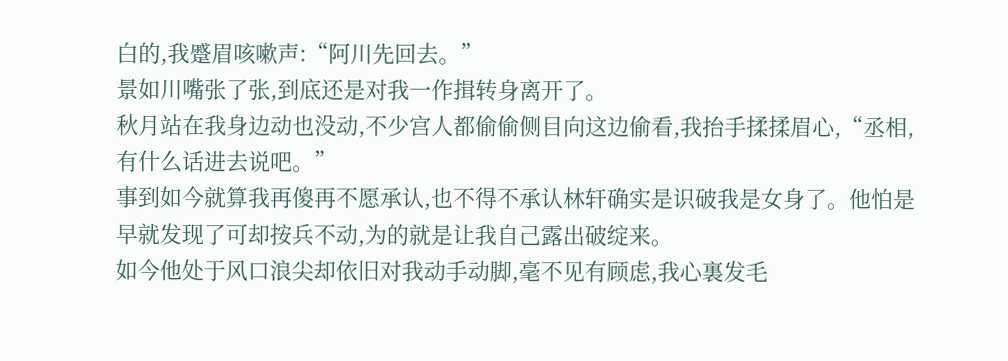白的,我蹙眉咳嗽声:“阿川先回去。”
景如川嘴张了张,到底还是对我一作揖转身离开了。
秋月站在我身边动也没动,不少宫人都偷偷侧目向这边偷看,我抬手揉揉眉心,“丞相,有什么话进去说吧。”
事到如今就算我再傻再不愿承认,也不得不承认林轩确实是识破我是女身了。他怕是早就发现了可却按兵不动,为的就是让我自己露出破绽来。
如今他处于风口浪尖却依旧对我动手动脚,毫不见有顾虑,我心裏发毛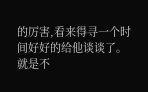的厉害,看来得寻一个时间好好的给他谈谈了。就是不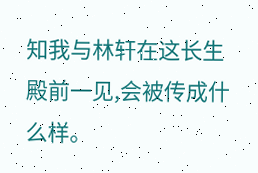知我与林轩在这长生殿前一见,会被传成什么样。